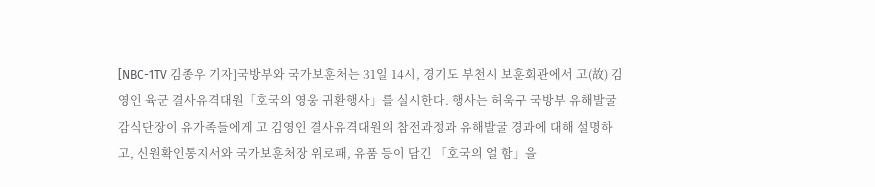[NBC-1TV 김종우 기자]국방부와 국가보훈처는 31일 14시, 경기도 부천시 보훈회관에서 고(故) 김영인 육군 결사유격대원「호국의 영웅 귀환행사」를 실시한다. 행사는 허욱구 국방부 유해발굴감식단장이 유가족들에게 고 김영인 결사유격대원의 참전과정과 유해발굴 경과에 대해 설명하고, 신원확인통지서와 국가보훈처장 위로패, 유품 등이 담긴 「호국의 얼 함」을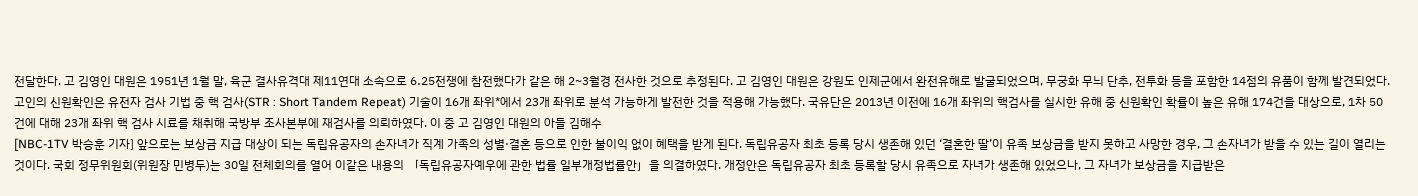전달한다. 고 김영인 대원은 1951년 1월 말, 육군 결사유격대 제11연대 소속으로 6․25전쟁에 참전했다가 같은 해 2~3월경 전사한 것으로 추정된다. 고 김영인 대원은 강원도 인제군에서 완전유해로 발굴되었으며, 무궁화 무늬 단추, 전투화 등을 포함한 14점의 유품이 함께 발견되었다. 고인의 신원확인은 유전자 검사 기법 중 핵 검사(STR : Short Tandem Repeat) 기술이 16개 좌위*에서 23개 좌위로 분석 가능하게 발전한 것을 적용해 가능했다. 국유단은 2013년 이전에 16개 좌위의 핵검사를 실시한 유해 중 신원확인 확률이 높은 유해 174건을 대상으로, 1차 50건에 대해 23개 좌위 핵 검사 시료를 채취해 국방부 조사본부에 재검사를 의뢰하였다. 이 중 고 김영인 대원의 아들 김해수
[NBC-1TV 박승훈 기자] 앞으로는 보상금 지급 대상이 되는 독립유공자의 손자녀가 직계 가족의 성별·결혼 등으로 인한 불이익 없이 혜택을 받게 된다. 독립유공자 최초 등록 당시 생존해 있던 ‘결혼한 딸’이 유족 보상금을 받지 못하고 사망한 경우, 그 손자녀가 받을 수 있는 길이 열리는 것이다. 국회 정무위원회(위원장 민병두)는 30일 전체회의를 열어 이같은 내용의 「독립유공자예우에 관한 법률 일부개정법률안」을 의결하였다. 개정안은 독립유공자 최초 등록할 당시 유족으로 자녀가 생존해 있었으나, 그 자녀가 보상금을 지급받은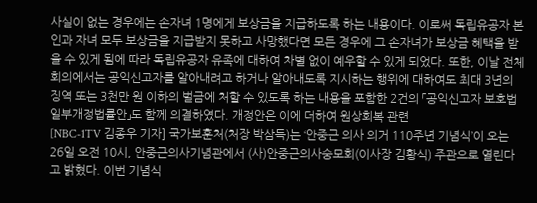사실이 없는 경우에는 손자녀 1명에게 보상금을 지급하도록 하는 내용이다. 이로써 독립유공자 본인과 자녀 모두 보상금을 지급받지 못하고 사망했다면 모든 경우에 그 손자녀가 보상금 혜택을 받을 수 있게 됨에 따라 독립유공자 유족에 대하여 차별 없이 예우할 수 있게 되었다. 또한, 이날 전체회의에서는 공익신고자를 알아내려고 하거나 알아내도록 지시하는 행위에 대하여도 최대 3년의 징역 또는 3천만 원 이하의 벌금에 처할 수 있도록 하는 내용을 포함한 2건의 「공익신고자 보호법 일부개정법률안」도 함께 의결하였다. 개정안은 이에 더하여 원상회복 관련
[NBC-1TV 김종우 기자] 국가보훈처(처장 박삼득)는 ‘안중근 의사 의거 110주년 기념식’이 오는 26일 오전 10시, 안중근의사기념관에서 (사)안중근의사숭모회(이사장 김황식) 주관으로 열린다고 밝혔다. 이번 기념식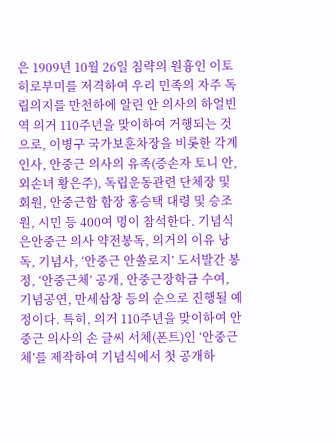은 1909년 10월 26일 침략의 원흉인 이토 히로부미를 저격하여 우리 민족의 자주 독립의지를 만천하에 알린 안 의사의 하얼빈역 의거 110주년을 맞이하여 거행되는 것으로, 이병구 국가보훈차장을 비롯한 각계인사, 안중근 의사의 유족(증손자 토니 안, 외손녀 황은주), 독립운동관련 단체장 및 회원, 안중근함 함장 홍승택 대령 및 승조원, 시민 등 400여 명이 참석한다. 기념식은안중근 의사 약전봉독, 의거의 이유 낭독, 기념사, ‘안중근 안쏠로지’ 도서발간 봉정, ‘안중근체’ 공개, 안중근장학금 수여, 기념공연, 만세삼창 등의 순으로 진행될 예정이다. 특히, 의거 110주년을 맞이하여 안중근 의사의 손 글씨 서체(폰트)인 ‘안중근체’를 제작하여 기념식에서 첫 공개하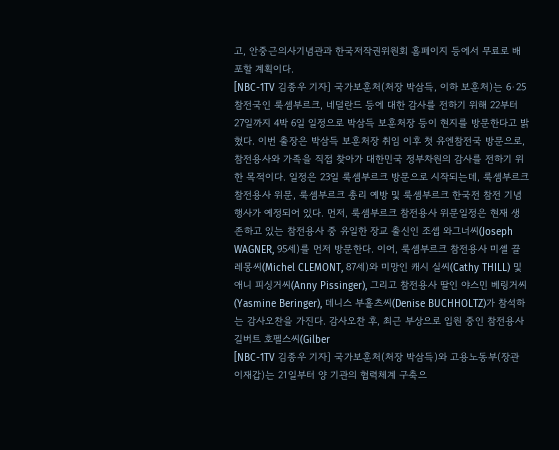고, 안중근의사기념관과 한국저작권위원회 홈페이지 등에서 무료로 배포할 계획이다.
[NBC-1TV 김종우 기자] 국가보훈처(처장 박삼득, 이하 보훈처)는 6·25참전국인 룩셈부르크, 네덜란드 등에 대한 감사를 전하기 위해 22부터 27일까지 4박 6일 일정으로 박삼득 보훈처장 등이 현지를 방문한다고 밝혔다. 이번 출장은 박삼득 보훈처장 취임 이후 첫 유엔참전국 방문으로, 참전용사와 가족을 직접 찾아가 대한민국 정부차원의 감사를 전하기 위한 목적이다. 일정은 23일 룩셈부르크 방문으로 시작되는데, 룩셈부르크 참전용사 위문, 룩셈부르크 총리 예방 및 룩셈부르크 한국전 참전 기념행사가 예정되어 있다. 먼저, 룩셈부르크 참전용사 위문일정은 현재 생존하고 있는 참전용사 중 유일한 장교 출신인 조셉 와그너씨(Joseph WAGNER, 95세)를 먼저 방문한다. 이어, 룩셈부르크 참전용사 미셸 끌레몽씨(Michel CLEMONT, 87세)와 미망인 캐시 실씨(Cathy THILL) 및 애니 피싱거씨(Anny Pissinger), 그리고 참전용사 딸인 야스민 베링거씨(Yasmine Beringer), 데니스 부홀츠씨(Denise BUCHHOLTZ)가 참석하는 감사오찬을 가진다. 감사오찬 후, 최근 부상으로 입원 중인 참전용사 길버트 호펠스씨(Gilber
[NBC-1TV 김종우 기자] 국가보훈처(처장 박삼득)와 고용노동부(장관 이재갑)는 21일부터 양 기관의 협력체계 구축으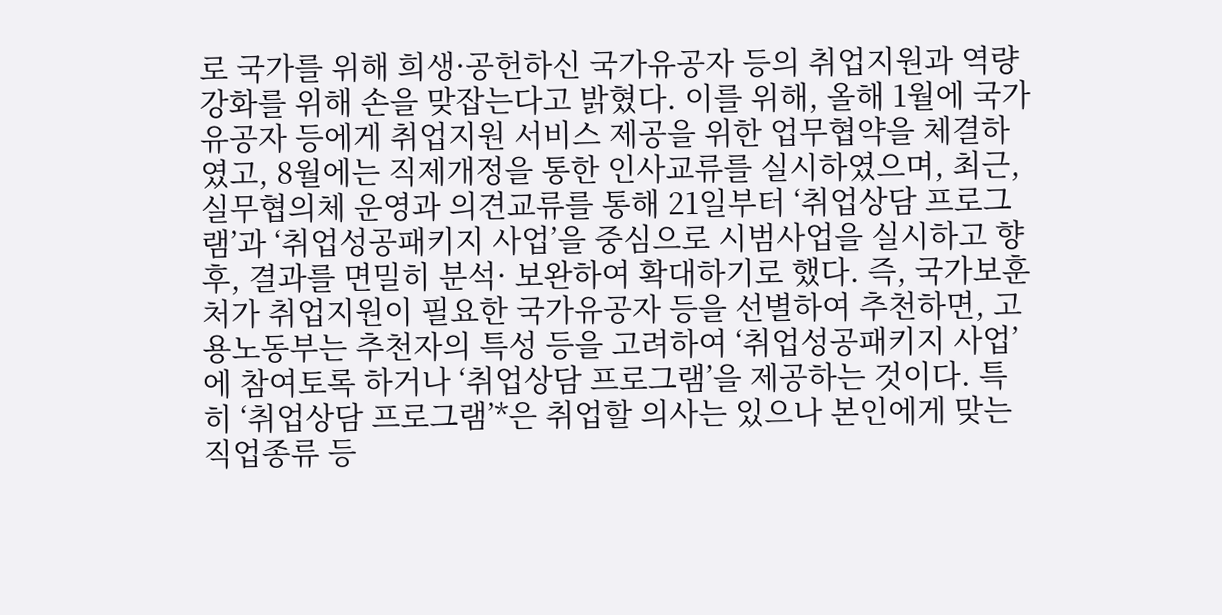로 국가를 위해 희생·공헌하신 국가유공자 등의 취업지원과 역량강화를 위해 손을 맞잡는다고 밝혔다. 이를 위해, 올해 1월에 국가유공자 등에게 취업지원 서비스 제공을 위한 업무협약을 체결하였고, 8월에는 직제개정을 통한 인사교류를 실시하였으며, 최근, 실무협의체 운영과 의견교류를 통해 21일부터 ‘취업상담 프로그램’과 ‘취업성공패키지 사업’을 중심으로 시범사업을 실시하고 향후, 결과를 면밀히 분석· 보완하여 확대하기로 했다. 즉, 국가보훈처가 취업지원이 필요한 국가유공자 등을 선별하여 추천하면, 고용노동부는 추천자의 특성 등을 고려하여 ‘취업성공패키지 사업’에 참여토록 하거나 ‘취업상담 프로그램’을 제공하는 것이다. 특히 ‘취업상담 프로그램’*은 취업할 의사는 있으나 본인에게 맞는 직업종류 등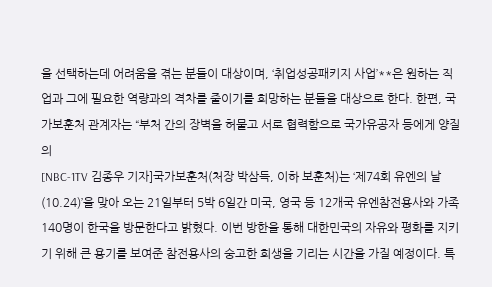을 선택하는데 어려움을 겪는 분들이 대상이며, ‘취업성공패키지 사업’**은 원하는 직업과 그에 필요한 역량과의 격차를 줄이기를 희망하는 분들을 대상으로 한다. 한편, 국가보훈처 관계자는 “부처 간의 장벽을 허물고 서로 협력함으로 국가유공자 등에게 양질의
[NBC-1TV 김종우 기자]국가보훈처(처장 박삼득, 이하 보훈처)는 ‘제74회 유엔의 날(10.24)’을 맞아 오는 21일부터 5박 6일간 미국, 영국 등 12개국 유엔참전용사와 가족 140명이 한국을 방문한다고 밝혔다. 이번 방한을 통해 대한민국의 자유와 평화를 지키기 위해 큰 용기를 보여준 참전용사의 숭고한 희생을 기리는 시간을 가질 예정이다. 특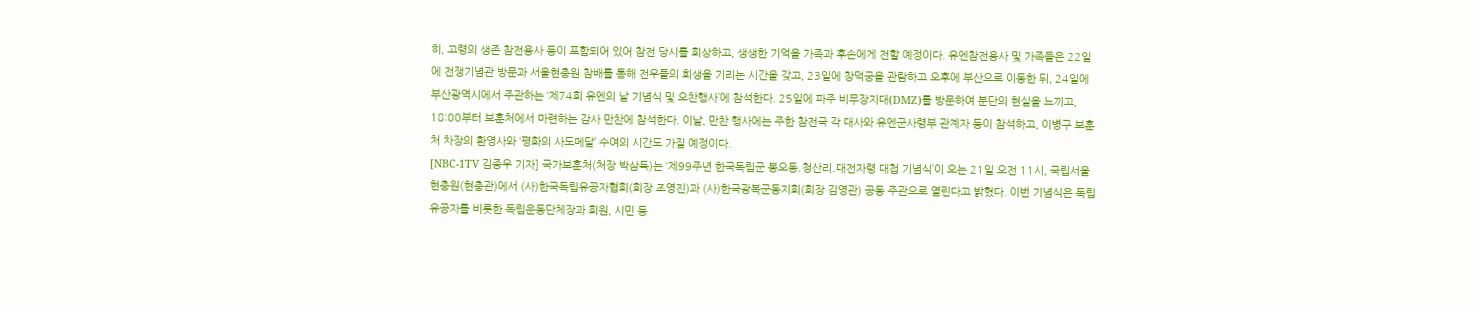히, 고령의 생존 참전용사 등이 포함되어 있어 참전 당시를 회상하고, 생생한 기억을 가족과 후손에게 전할 예정이다. 유엔참전용사 및 가족들은 22일에 전쟁기념관 방문과 서울현충원 참배를 통해 전우들의 희생을 기리는 시간을 갖고, 23일에 창덕궁을 관람하고 오후에 부산으로 이동한 뒤, 24일에 부산광역시에서 주관하는 ‘제74회 유엔의 날 기념식 및 오찬행사’에 참석한다. 25일에 파주 비무장지대(DMZ)를 방문하여 분단의 현실을 느끼고, 18:00부터 보훈처에서 마련하는 감사 만찬에 참석한다. 이날, 만찬 행사에는 주한 참전국 각 대사와 유엔군사령부 관계자 등이 참석하고, 이병구 보훈처 차장의 환영사와 ‘평화의 사도메달’ 수여의 시간도 가질 예정이다.
[NBC-1TV 김종우 기자] 국가보훈처(처장 박삼득)는 ‘제99주년 한국독립군 봉오동․청산리․대전자령 대첩 기념식’이 오는 21일 오전 11시, 국립서울현충원(현충관)에서 (사)한국독립유공자협회(회장 조영진)과 (사)한국광복군동지회(회장 김영관) 공동 주관으로 열린다고 밝혔다. 이번 기념식은 독립유공자를 비롯한 독립운동단체장과 회원, 시민 등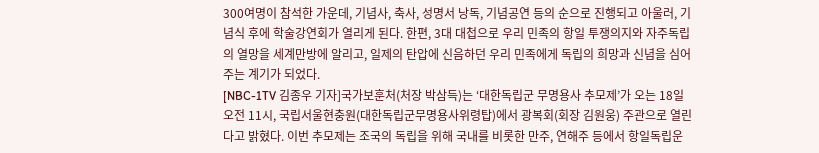300여명이 참석한 가운데, 기념사, 축사, 성명서 낭독, 기념공연 등의 순으로 진행되고 아울러, 기념식 후에 학술강연회가 열리게 된다. 한편, 3대 대첩으로 우리 민족의 항일 투쟁의지와 자주독립의 열망을 세계만방에 알리고, 일제의 탄압에 신음하던 우리 민족에게 독립의 희망과 신념을 심어주는 계기가 되었다.
[NBC-1TV 김종우 기자]국가보훈처(처장 박삼득)는 ‘대한독립군 무명용사 추모제’가 오는 18일 오전 11시, 국립서울현충원(대한독립군무명용사위령탑)에서 광복회(회장 김원웅) 주관으로 열린다고 밝혔다. 이번 추모제는 조국의 독립을 위해 국내를 비롯한 만주, 연해주 등에서 항일독립운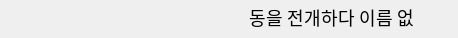동을 전개하다 이름 없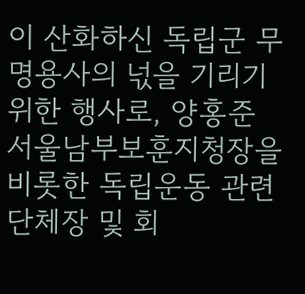이 산화하신 독립군 무명용사의 넋을 기리기 위한 행사로, 양홍준 서울남부보훈지청장을 비롯한 독립운동 관련 단체장 및 회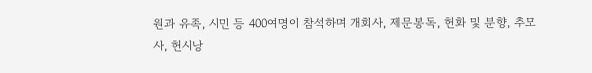원과 유족, 시민 등 400여명이 참석하며 개회사, 제문봉독, 헌화 및 분향, 추모사, 헌시낭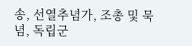송, 선열추념가, 조총 및 묵념, 독립군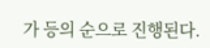가 등의 순으로 진행된다.